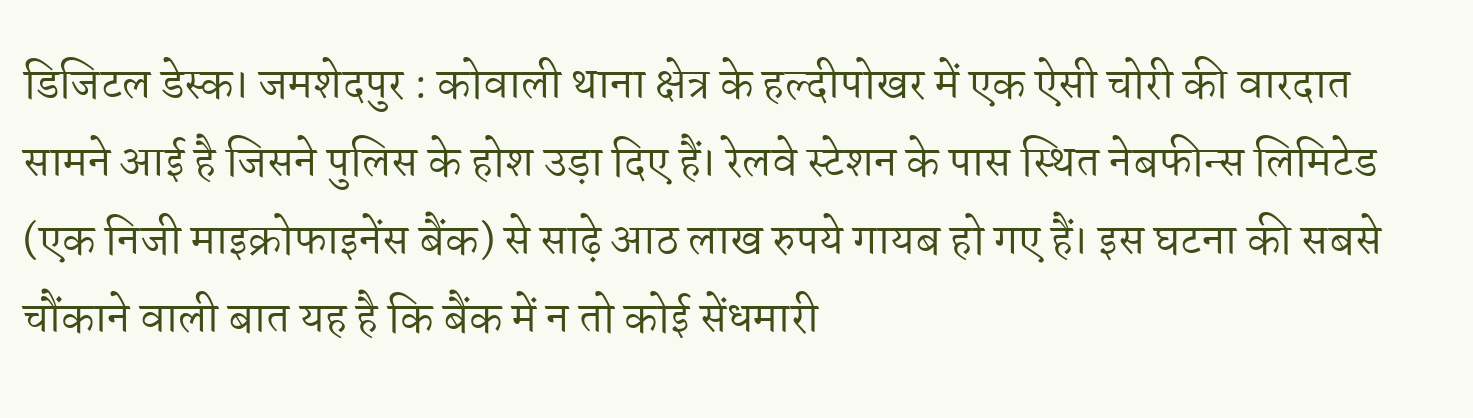डिजिटल डेस्क। जमशेदपुर : कोवाली थाना क्षेत्र के हल्दीपोखर में एक ऐसी चोरी की वारदात सामने आई है जिसने पुलिस के होश उड़ा दिए हैं। रेलवे स्टेशन के पास स्थित नेबफीन्स लिमिटेड (एक निजी माइक्रोफाइनेंस बैंक) से साढ़े आठ लाख रुपये गायब हो गए हैं। इस घटना की सबसे चौंकाने वाली बात यह है कि बैंक में न तो कोई सेंधमारी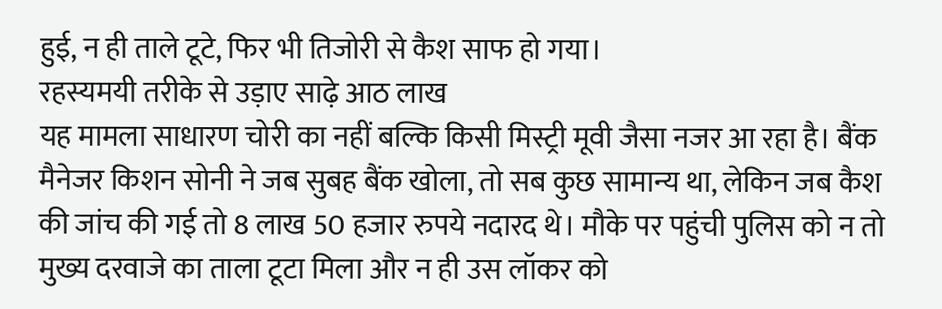हुई, न ही ताले टूटे, फिर भी तिजोरी से कैश साफ हो गया।
रहस्यमयी तरीके से उड़ाए साढ़े आठ लाख
यह मामला साधारण चोरी का नहीं बल्कि किसी मिस्ट्री मूवी जैसा नजर आ रहा है। बैंक मैनेजर किशन सोनी ने जब सुबह बैंक खोला, तो सब कुछ सामान्य था, लेकिन जब कैश की जांच की गई तो 8 लाख 50 हजार रुपये नदारद थे। मौके पर पहुंची पुलिस को न तो मुख्य दरवाजे का ताला टूटा मिला और न ही उस लॉकर को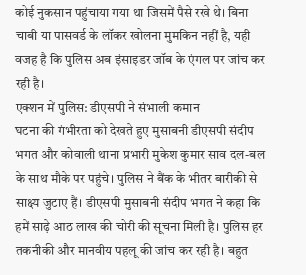कोई नुकसान पहुंचाया गया था जिसमें पैसे रखे थे। बिना चाबी या पासवर्ड के लॉकर खोलना मुमकिन नहीं है, यही वजह है कि पुलिस अब इंसाइडर जॉब के एंगल पर जांच कर रही है।
एक्शन में पुलिस: डीएसपी ने संभाली कमान
घटना की गंभीरता को देखते हुए मुसाबनी डीएसपी संदीप भगत और कोवाली थाना प्रभारी मुकेश कुमार साव दल-बल के साथ मौके पर पहुंचे। पुलिस ने बैंक के भीतर बारीकी से साक्ष्य जुटाए हैं। डीएसपी मुसाबनी संदीप भगत ने कहा कि हमें साढ़े आठ लाख की चोरी की सूचना मिली है। पुलिस हर तकनीकी और मानवीय पहलू की जांच कर रही है। बहुत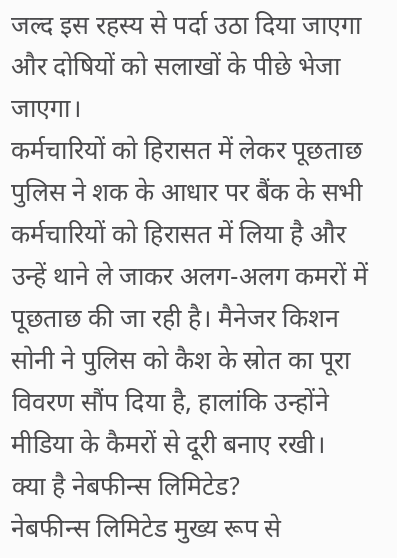जल्द इस रहस्य से पर्दा उठा दिया जाएगा और दोषियों को सलाखों के पीछे भेजा जाएगा।
कर्मचारियों को हिरासत में लेकर पूछताछ
पुलिस ने शक के आधार पर बैंक के सभी कर्मचारियों को हिरासत में लिया है और उन्हें थाने ले जाकर अलग-अलग कमरों में पूछताछ की जा रही है। मैनेजर किशन सोनी ने पुलिस को कैश के स्रोत का पूरा विवरण सौंप दिया है, हालांकि उन्होंने मीडिया के कैमरों से दूरी बनाए रखी।
क्या है नेबफीन्स लिमिटेड?
नेबफीन्स लिमिटेड मुख्य रूप से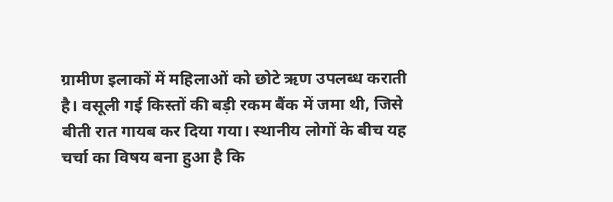ग्रामीण इलाकों में महिलाओं को छोटे ऋण उपलब्ध कराती है। वसूली गई किस्तों की बड़ी रकम बैंक में जमा थी, जिसे बीती रात गायब कर दिया गया। स्थानीय लोगों के बीच यह चर्चा का विषय बना हुआ है कि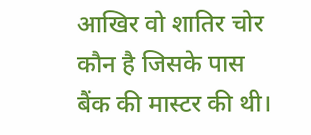आखिर वो शातिर चोर कौन है जिसके पास बैंक की मास्टर की थी।